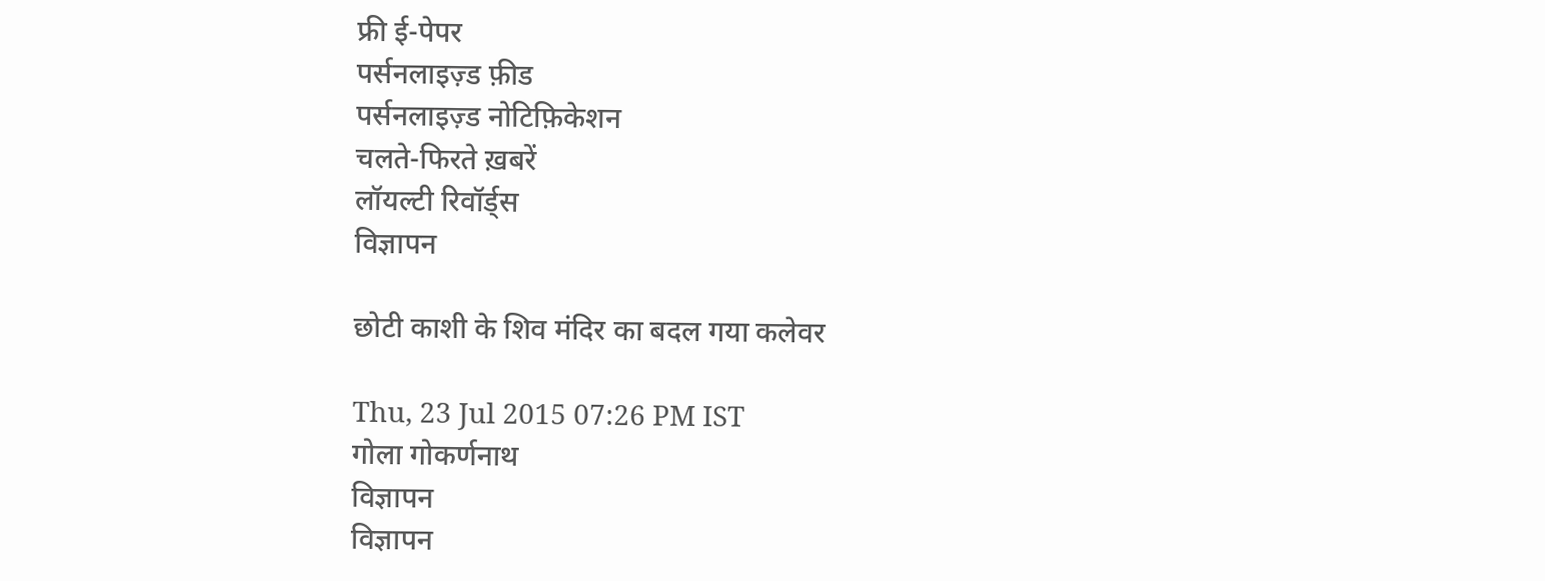फ्री ई-पेपर
पर्सनलाइज़्ड फ़ीड
पर्सनलाइज़्ड नोटिफ़िकेशन
चलते-फिरते ख़बरें
लॉयल्टी रिवॉर्ड्स
विज्ञापन

छोटी काशी के शिव मंदिर का बदल गया कलेवर

Thu, 23 Jul 2015 07:26 PM IST
गोला गोकर्णनाथ
विज्ञापन
विज्ञापन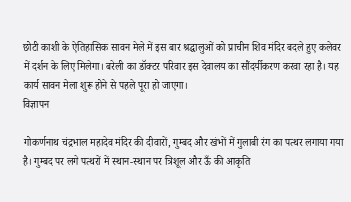छोटी काशी के ऐतिहासिक सावन मेले में इस बार श्रद्घालुओं को प्राचीन शिव मंदिर बदले हुए कलेवर में दर्शन के लिए मिलेगा। बरेली का डॉक्टर परिवार इस देवालय का सौंदर्यीकरण करवा रहा है। यह कार्य सावन मेला शुरू होने से पहले पूरा हो जाएगा।
विज्ञापन

गोकर्णनाथ चंद्रभाल महादेव मंदिर की दीवारों, गुम्बद और खंभों में गुलाबी रंग का पत्थर लगाया गया है। गुम्बद पर लगे पत्थरों में स्थान-स्थान पर त्रिशूल और ऊँ की आकृति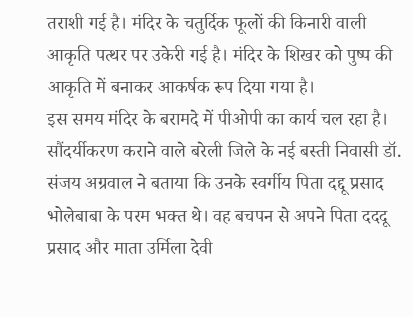तराशी गई है। मंदिर के चतुर्दिक फूलों की किनारी वाली आकृति पत्थर पर उकेरी गई है। मंदिर के शिखर को पुष्प की आकृति में बनाकर आकर्षक रूप दिया गया है।
इस समय मंदिर के बरामदे में पीओपी का कार्य चल रहा है। सौंदर्यीकरण कराने वाले बरेली जिले के नई बस्ती निवासी डॉ. संजय अग्रवाल ने बताया कि उनके स्वर्गीय पिता दद्दू प्रसाद भोलेबाबा के परम भक्त थे। वह बचपन से अपने पिता दददू प्रसाद और माता उर्मिला देवी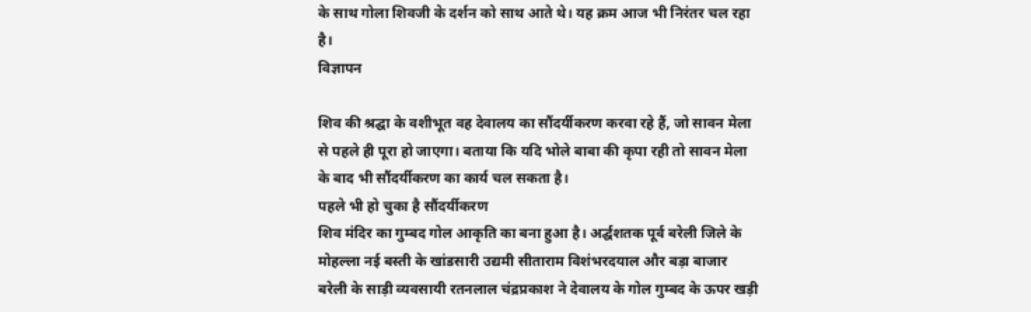के साथ गोला शिवजी के दर्शन को साथ आते थे। यह क्रम आज भी निरंतर चल रहा है।
विज्ञापन

शिव की श्रद्घा के वशीभूत वह देवालय का सौंदर्यीकरण करवा रहे हैं, जो सावन मेला से पहले ही पूरा हो जाएगा। बताया कि यदि भोले बाबा की कृपा रही तो सावन मेला के बाद भी सौंदर्यीकरण का कार्य चल सकता है।
पहले भी हो चुका है सौंदर्यीकरण
शिव मंदिर का गुम्बद गोल आकृति का बना हुआ है। अर्द्घशतक पूर्व बरेली जिले के मोहल्ला नई बस्ती के खांडसारी उद्यमी सीताराम विशंभरदयाल और बड़ा बाजार बरेली के साड़ी व्यवसायी रतनलाल चंद्रप्रकाश ने देवालय के गोल गुम्बद के ऊपर खड़ी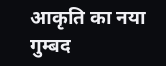आकृति का नया गुम्बद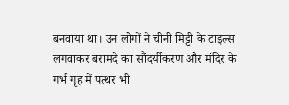बनवाया था। उन लोगों ने चीनी मिट्टी के टाइल्स लगवाकर बरामदे का सौंदर्यीकरण और मंदिर के गर्भ गृह में पत्थर भी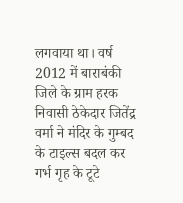लगवाया था। वर्ष 2012 में बाराबंकी जिले के ग्राम हरक निवासी ठेकेदार जितेंद्र वर्मा ने मंदिर के गुम्बद के टाइल्स बदल कर गर्भ गृह के टूटे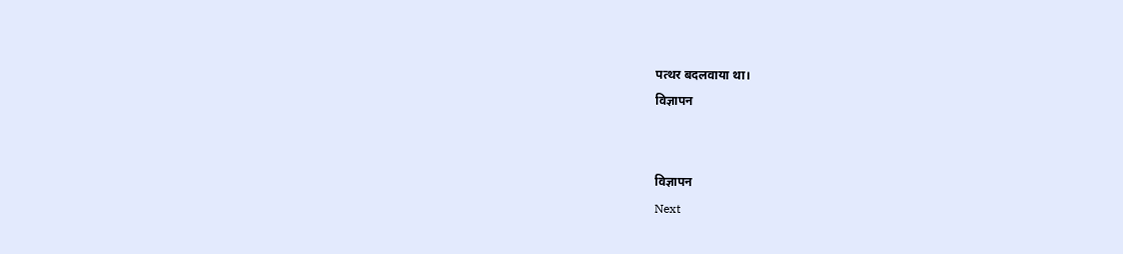पत्थर बदलवाया था।
विज्ञापन


विज्ञापन
Next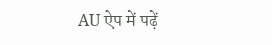AU ऐप में पढ़ें